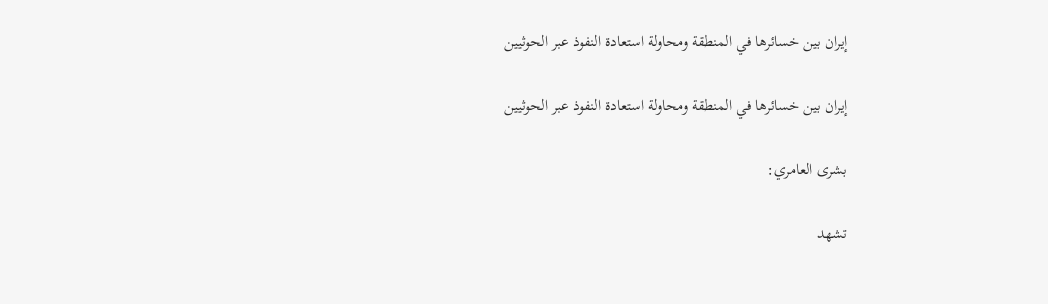إيران بين خسائرها في المنطقة ومحاولة استعادة النفوذ عبر الحوثيين

إيران بين خسائرها في المنطقة ومحاولة استعادة النفوذ عبر الحوثيين

بشرى العامري:

تشهد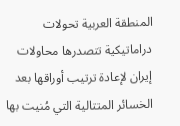المنطقة العربية تحولات دراماتيكية تتصدرها محاولات إيران لإعادة ترتيب أوراقها بعد الخسائر المتتالية التي مُنيت بها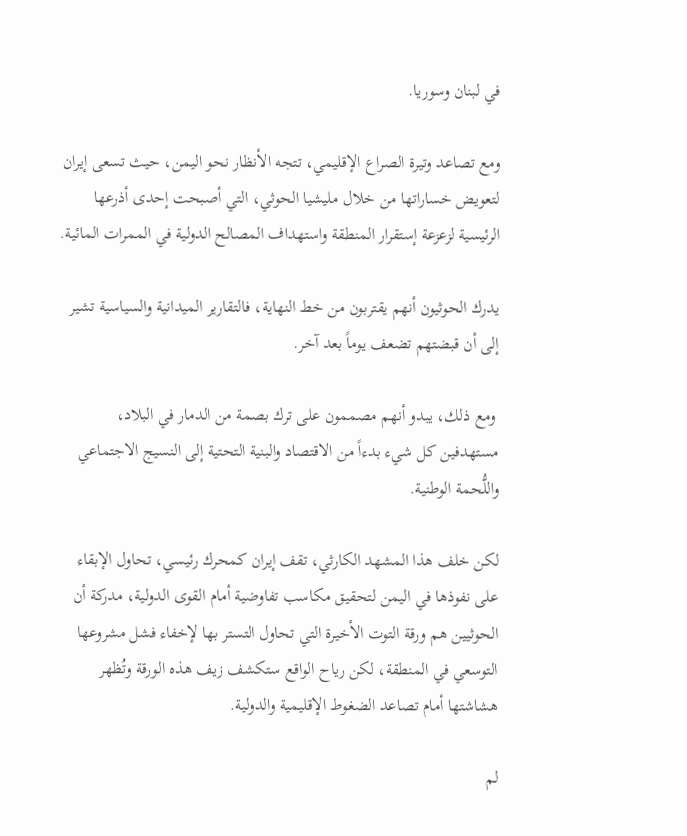في لبنان وسوريا.

ومع تصاعد وتيرة الصراع الإقليمي، تتجه الأنظار نحو اليمن، حيث تسعى إيران لتعويض خساراتها من خلال مليشيا الحوثي، التي أصبحت إحدى أذرعها الرئيسية لزعزعة إستقرار المنطقة واستهداف المصالح الدولية في الممرات المائية.

يدرك الحوثيون أنهم يقتربون من خط النهاية، فالتقارير الميدانية والسياسية تشير إلى أن قبضتهم تضعف يوماً بعد آخر.

 ومع ذلك، يبدو أنهم مصممون على ترك بصمة من الدمار في البلاد، مستهدفين كل شيء بدءاً من الاقتصاد والبنية التحتية إلى النسيج الاجتماعي واللُّحمة الوطنية.

لكن خلف هذا المشهد الكارثي، تقف إيران كمحرك رئيسي، تحاول الإبقاء على نفوذها في اليمن لتحقيق مكاسب تفاوضية أمام القوى الدولية، مدركة أن الحوثيين هم ورقة التوت الأخيرة التي تحاول التستر بها لإخفاء فشل مشروعها التوسعي في المنطقة، لكن رياح الواقع ستكشف زيف هذه الورقة وتُظهر هشاشتها أمام تصاعد الضغوط الإقليمية والدولية.

لم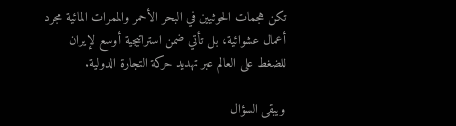تكن هجمات الحوثيين في البحر الأحمر والممرات المائية مجرد أعمال عشوائية، بل تأتي ضمن استراتيجية أوسع لإيران للضغط على العالم عبر تهديد حركة التجارة الدولية.

ويبقى السؤال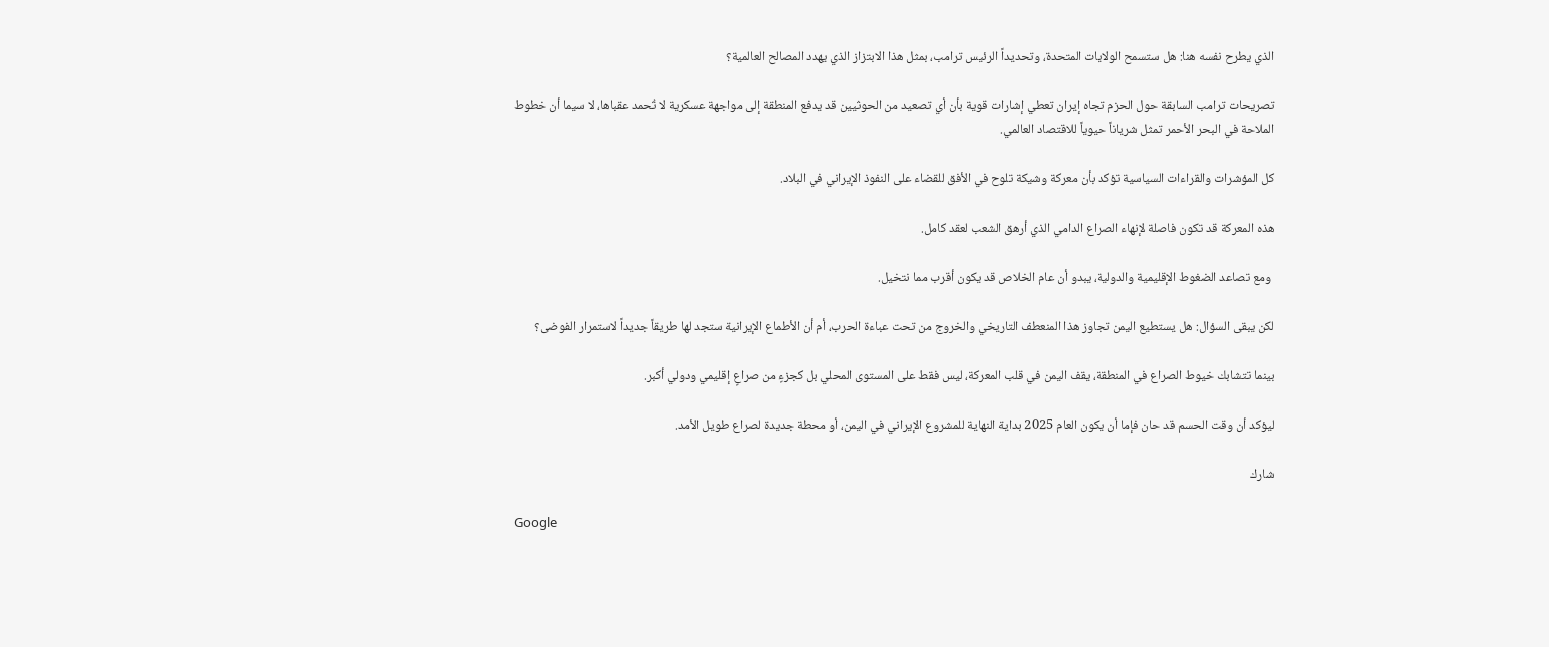الذي يطرح نفسه هنا: هل ستسمح الولايات المتحدة، وتحديداً الرئيس ترامب، بمثل هذا الابتزاز الذي يهدد المصالح العالمية؟

تصريحات ترامب السابقة حول الحزم تجاه إيران تعطي إشارات قوية بأن أي تصعيد من الحوثيين قد يدفع المنطقة إلى مواجهة عسكرية لا تُحمد عقباها، لا سيما أن خطوط الملاحة في البحر الأحمر تمثل شرياناً حيوياً للاقتصاد العالمي.

كل المؤشرات والقراءات السياسية تؤكد بأن معركة وشيكة تلوح في الأفق للقضاء على النفوذ الإيراني في البلاد.

هذه المعركة قد تكون فاصلة لإنهاء الصراع الدامي الذي أرهق الشعب لعقد كامل.

 ومع تصاعد الضغوط الإقليمية والدولية، يبدو أن عام الخلاص قد يكون أقرب مما نتخيل.

لكن يبقى السؤال: هل يستطيع اليمن تجاوز هذا المنعطف التاريخي والخروج من تحت عباءة الحرب، أم أن الأطماع الإيرانية ستجد لها طريقاً جديداً لاستمرار الفوضى؟

بينما تتشابك خيوط الصراع في المنطقة، يقف اليمن في قلب المعركة، ليس فقط على المستوى المحلي بل كجزءٍ من صراعٍ إقليمي ودولي أكبر.

ليؤكد أن وقت الحسم قد حان فإما أن يكون العام 2025 بداية النهاية للمشروع الإيراني في اليمن، أو محطة جديدة لصراع طويل الأمد.

شارك

Google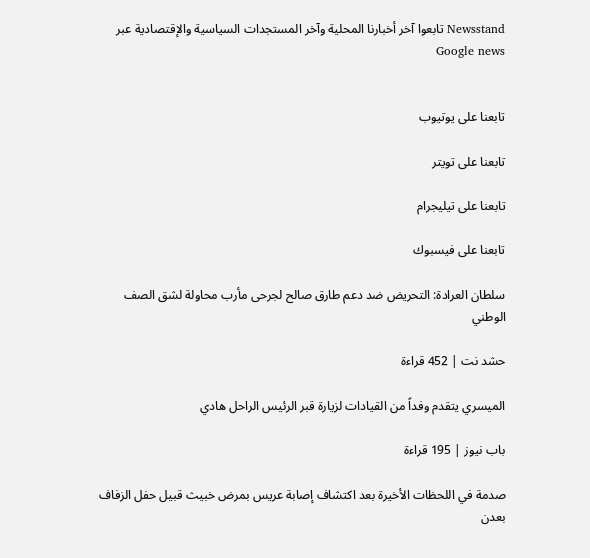Newsstand تابعوا آخر أخبارنا المحلية وآخر المستجدات السياسية والإقتصادية عبر Google news


تابعنا على يوتيوب

تابعنا على تويتر

تابعنا على تيليجرام

تابعنا على فيسبوك

سلطان العرادة: التحريض ضد دعم طارق صالح لجرحى مأرب محاولة لشق الصف الوطني

حشد نت | 452 قراءة

الميسري يتقدم وفداً من القيادات لزيارة قبر الرئيس الراحل هادي

باب نيوز | 195 قراءة

صدمة في اللحظات الأخيرة بعد اكتشاف إصابة عريس بمرض خبيث قبيل حفل الزفاف بعدن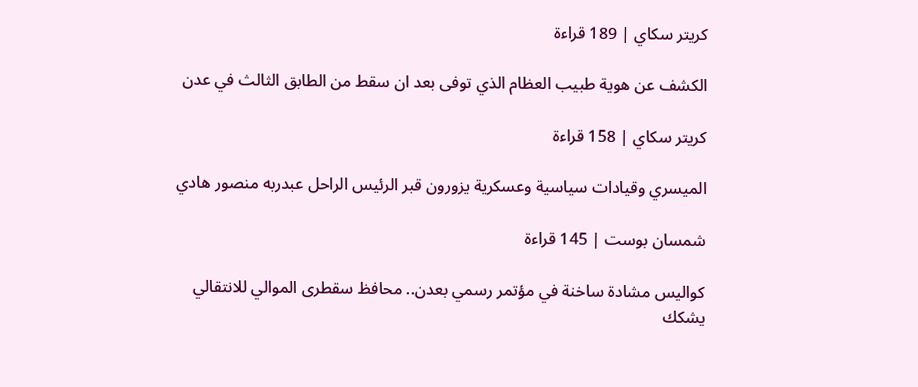كريتر سكاي | 189 قراءة

الكشف عن هوية طبيب العظام الذي توفى بعد ان سقط من الطابق الثالث في عدن

كريتر سكاي | 158 قراءة

الميسري وقيادات سياسية وعسكرية يزورون قبر الرئيس الراحل عبدربه منصور هادي

شمسان بوست | 145 قراءة

كواليس مشادة ساخنة في مؤتمر رسمي بعدن.. محافظ سقطرى الموالي للانتقالي يشكك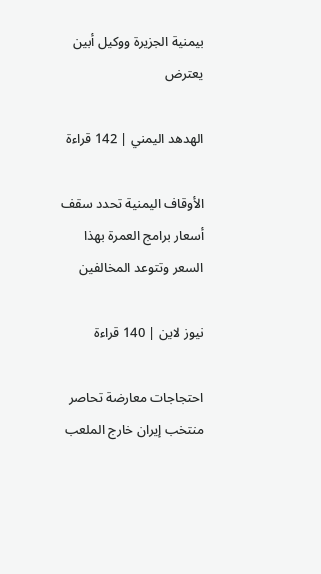بيمنية الجزيرة ووكيل أبين يعترض

الهدهد اليمني | 142 قراءة

الأوقاف اليمنية تحدد سقف أسعار برامج العمرة بهذا السعر وتتوعد المخالفين

نيوز لاين | 140 قراءة

احتجاجات معارضة تحاصر منتخب إيران خارج الملعب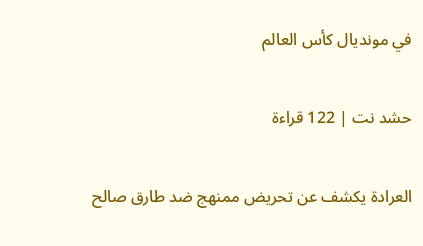في مونديال كأس العالم

حشد نت | 122 قراءة

العرادة يكشف عن تحريض ممنهج ضد طارق صالح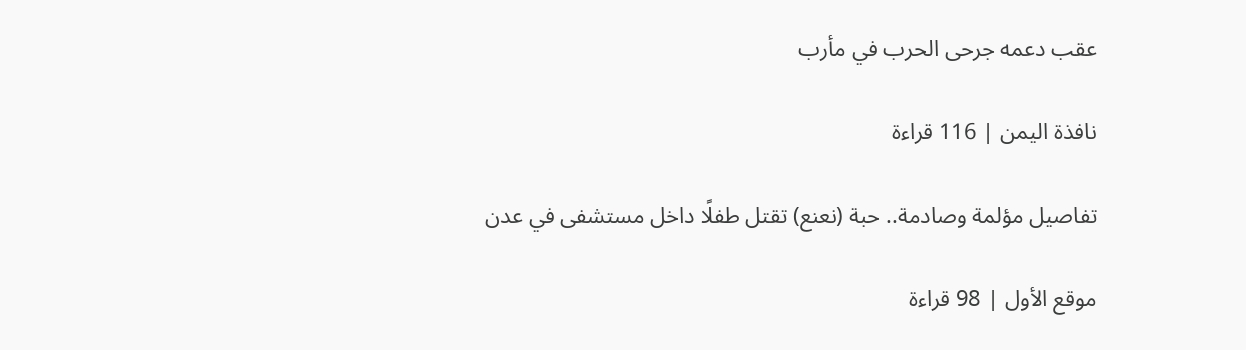عقب دعمه جرحى الحرب في مأرب

نافذة اليمن | 116 قراءة

تفاصيل مؤلمة وصادمة.. حبة (نعنع) تقتل طفلًا داخل مستشفى في عدن

موقع الأول | 98 قراءة